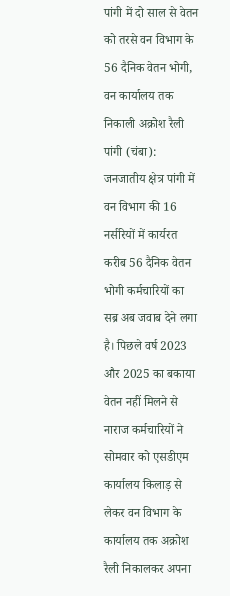पांगी में दो साल से वेतन को तरसे वन विभाग के 56 दैनिक वेतन भोगी, वन कार्यालय तक निकाली अक्रोश रैली
पांगी (चंबा): जनजातीय क्षेत्र पांगी में वन विभाग की 16 नर्सरियों में कार्यरत करीब 56 दैनिक वेतन भोगी कर्मचारियों का सब्र अब जवाब देने लगा है। पिछले वर्ष 2023 और 2025 का बकाया वेतन नहीं मिलने से नाराज कर्मचारियों ने सोमवार को एसडीएम कार्यालय किलाड़ से लेकर वन विभाग के कार्यालय तक अक्रोश रैली निकालकर अपना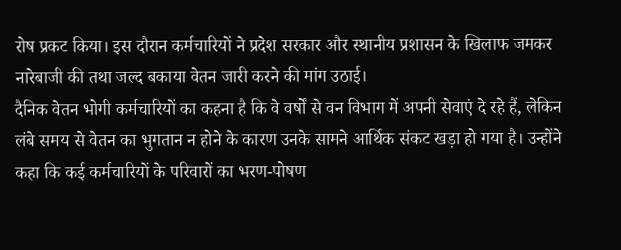रोष प्रकट किया। इस दौरान कर्मचारियों ने प्रदेश सरकार और स्थानीय प्रशासन के खिलाफ जमकर नारेबाजी की तथा जल्द बकाया वेतन जारी करने की मांग उठाई।
दैनिक वेतन भोगी कर्मचारियों का कहना है कि वे वर्षों से वन विभाग में अपनी सेवाएं दे रहे हैं, लेकिन लंबे समय से वेतन का भुगतान न होने के कारण उनके सामने आर्थिक संकट खड़ा हो गया है। उन्होंने कहा कि कई कर्मचारियों के परिवारों का भरण-पोषण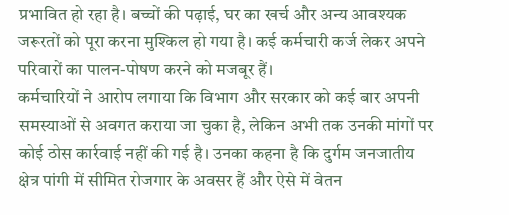प्रभावित हो रहा है। बच्चों की पढ़ाई, घर का खर्च और अन्य आवश्यक जरूरतों को पूरा करना मुश्किल हो गया है। कई कर्मचारी कर्ज लेकर अपने परिवारों का पालन-पोषण करने को मजबूर हैं।
कर्मचारियों ने आरोप लगाया कि विभाग और सरकार को कई बार अपनी समस्याओं से अवगत कराया जा चुका है, लेकिन अभी तक उनकी मांगों पर कोई ठोस कार्रवाई नहीं की गई है। उनका कहना है कि दुर्गम जनजातीय क्षेत्र पांगी में सीमित रोजगार के अवसर हैं और ऐसे में वेतन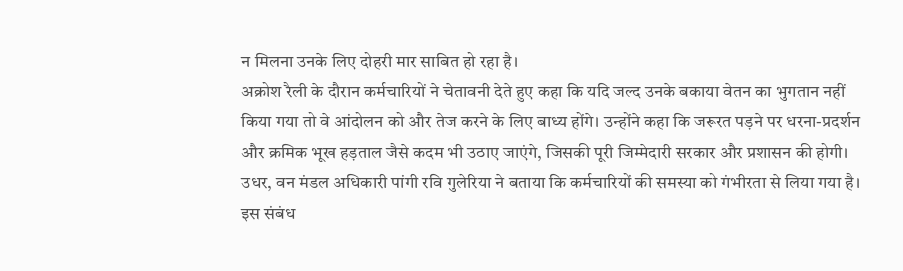न मिलना उनके लिए दोहरी मार साबित हो रहा है।
अक्रोश रैली के दौरान कर्मचारियों ने चेतावनी देते हुए कहा कि यदि जल्द उनके बकाया वेतन का भुगतान नहीं किया गया तो वे आंदोलन को और तेज करने के लिए बाध्य होंगे। उन्होंने कहा कि जरूरत पड़ने पर धरना-प्रदर्शन और क्रमिक भूख हड़ताल जैसे कदम भी उठाए जाएंगे, जिसकी पूरी जिम्मेदारी सरकार और प्रशासन की होगी।
उधर, वन मंडल अधिकारी पांगी रवि गुलेरिया ने बताया कि कर्मचारियों की समस्या को गंभीरता से लिया गया है। इस संबंध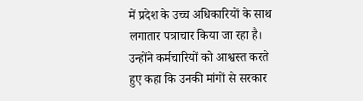में प्रदेश के उच्च अधिकारियों के साथ लगातार पत्राचार किया जा रहा है। उन्होंने कर्मचारियों को आश्वस्त करते हुए कहा कि उनकी मांगों से सरकार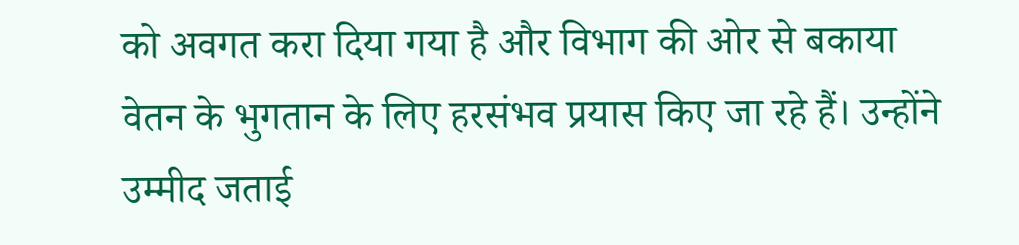को अवगत करा दिया गया है और विभाग की ओर से बकाया वेतन के भुगतान के लिए हरसंभव प्रयास किए जा रहे हैं। उन्होंने उम्मीद जताई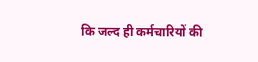कि जल्द ही कर्मचारियों की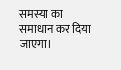समस्या का समाधान कर दिया जाएगा।